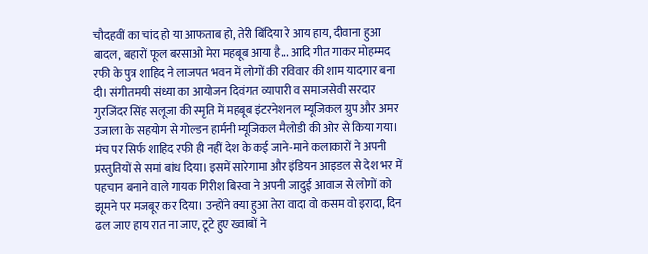चौदहवीं का चांद हो या आफताब हो, तेरी बिंदिया रे आय हाय, दीवाना हुआ बादल, बहारों फूल बरसाओ मेरा महबूब आया है... आदि गीत गाकर मोहम्मद रफी के पुत्र शाहिद ने लाजपत भवन में लोगों की रविवार की शाम यादगार बना दी। संगीतमयी संध्या का आयोजन दिवंगत व्यापारी व समाजसेवी सरदार गुरजिंदर सिंह सलूजा की स्मृति में महबूब इंटरनेशनल म्यूजिकल ग्रुप और अमर उजाला के सहयोग से गोल्डन हार्मनी म्यूजिकल मैलोडी की ओर से किया गया। मंच पर सिर्फ शाहिद रफी ही नहीं देश के कई जाने-माने कलाकारों ने अपनी प्रस्तुतियों से समां बांध दिया। इसमें सारेगामा और इंडियन आइडल से देश भर में पहचान बनाने वाले गायक गिरीश बिस्वा ने अपनी जादुई आवाज से लोगों को झूमने पर मजबूर कर दिया। उन्होंने क्या हुआ तेरा वादा वो कसम वो इरादा, दिन ढल जाए हाय रात ना जाए, टूटे हुए ख्वाबों ने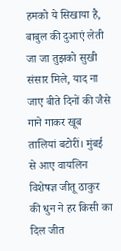हमको ये सिखाया है, बाबुल की दुआएं लेती जा जा तुझको सुखी संसार मिले, याद ना जाए बीते दिनों की जैसे गाने गाकर खूब तालियां बटोरीं। मुंबई से आए वायलिन विशेषज्ञ जीतू ठाकुर की धुन ने हर किसी का दिल जीत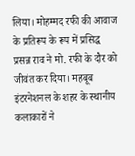लिया। मोहम्मद रफी की आवाज के प्रतिरूप के रूप में प्रसिद्ध प्रसन्न राव ने मो. रफी के दौर को जीवंत कर दिया। महबूब इंटरनेशनल के शहर के स्थानीय कलाकारों ने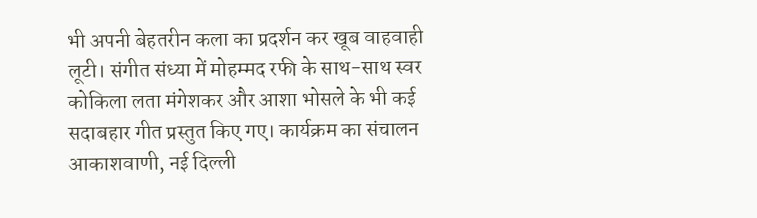भी अपनी बेहतरीन कला का प्रदर्शन कर खूब वाहवाही लूटी। संगीत संध्या में मोहम्मद रफी के साथ-साथ स्वर कोकिला लता मंगेशकर और आशा भोसले के भी कई सदाबहार गीत प्रस्तुत किए गए। कार्यक्रम का संचालन आकाशवाणी, नई दिल्ली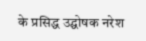के प्रसिद्ध उद्घोषक नरेश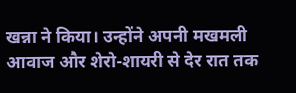खन्ना ने किया। उन्होंने अपनी मखमली आवाज और शेरो-शायरी से देर रात तक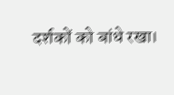दर्शकों को बांधे रखा।